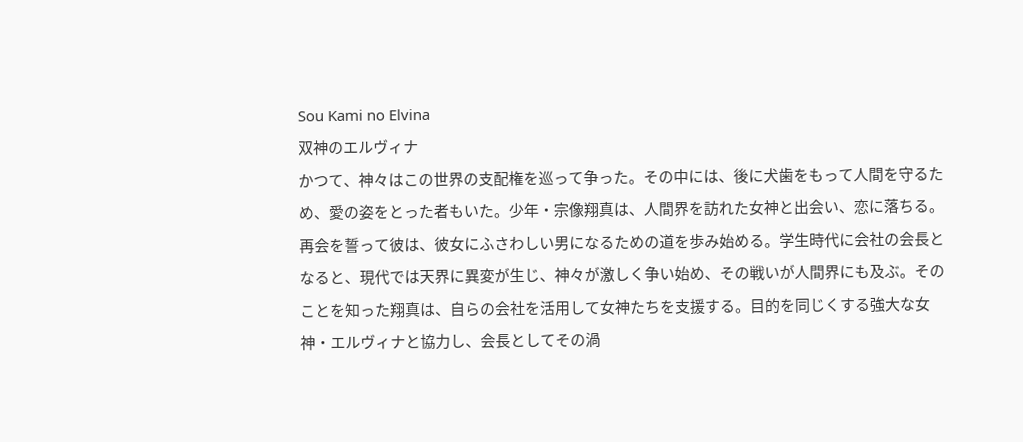Sou Kami no Elvina
双神のエルヴィナ
かつて、神々はこの世界の支配権を巡って争った。その中には、後に犬歯をもって人間を守るため、愛の姿をとった者もいた。少年・宗像翔真は、人間界を訪れた女神と出会い、恋に落ちる。再会を誓って彼は、彼女にふさわしい男になるための道を歩み始める。学生時代に会社の会長となると、現代では天界に異変が生じ、神々が激しく争い始め、その戦いが人間界にも及ぶ。そのことを知った翔真は、自らの会社を活用して女神たちを支援する。目的を同じくする強大な女神・エルヴィナと協力し、会長としてその渦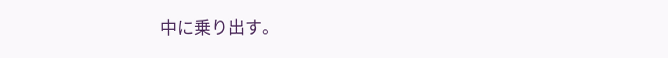中に乗り出す。